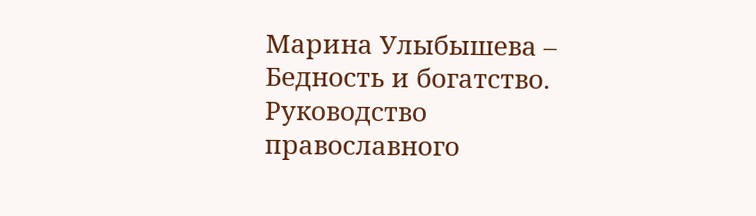Марина Улыбышева – Бедность и богатство. Руководство православного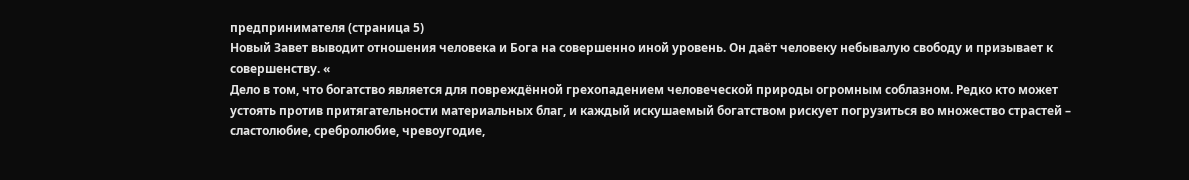предпринимателя (страница 5)
Новый Завет выводит отношения человека и Бога на совершенно иной уровень. Он даёт человеку небывалую свободу и призывает к совершенству. «
Дело в том, что богатство является для повреждённой грехопадением человеческой природы огромным соблазном. Редко кто может устоять против притягательности материальных благ, и каждый искушаемый богатством рискует погрузиться во множество страстей – сластолюбие, сребролюбие, чревоугодие,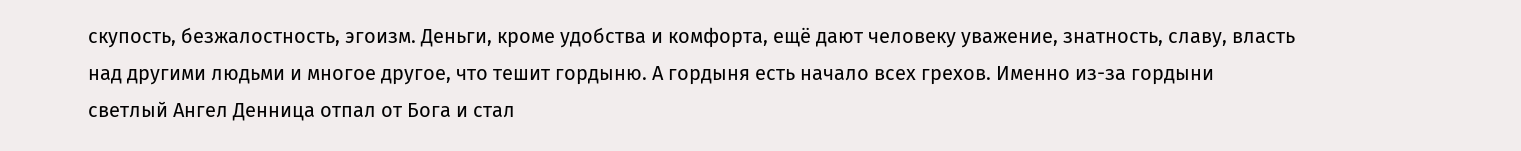скупость, безжалостность, эгоизм. Деньги, кроме удобства и комфорта, ещё дают человеку уважение, знатность, славу, власть над другими людьми и многое другое, что тешит гордыню. А гордыня есть начало всех грехов. Именно из-за гордыни светлый Ангел Денница отпал от Бога и стал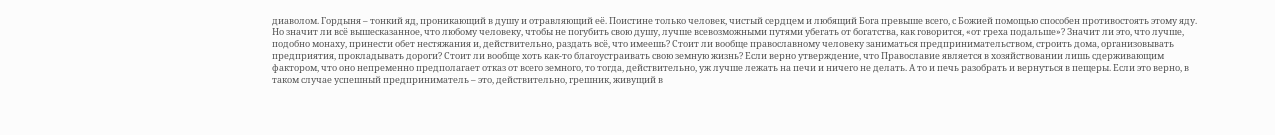диаволом. Гордыня – тонкий яд, проникающий в душу и отравляющий её. Поистине только человек, чистый сердцем и любящий Бога превыше всего, с Божией помощью способен противостоять этому яду.
Но значит ли всё вышесказанное, что любому человеку, чтобы не погубить свою душу, лучше всевозможными путями убегать от богатства, как говорится, «от греха подальше»? Значит ли это, что лучше, подобно монаху, принести обет нестяжания и, действительно, раздать всё, что имеешь? Стоит ли вообще православному человеку заниматься предпринимательством, строить дома, организовывать предприятия, прокладывать дороги? Стоит ли вообще хоть как-то благоустраивать свою земную жизнь? Если верно утверждение, что Православие является в хозяйствовании лишь сдерживающим фактором, что оно непременно предполагает отказ от всего земного, то тогда, действительно, уж лучше лежать на печи и ничего не делать. А то и печь разобрать и вернуться в пещеры. Если это верно, в таком случае успешный предприниматель – это, действительно, грешник, живущий в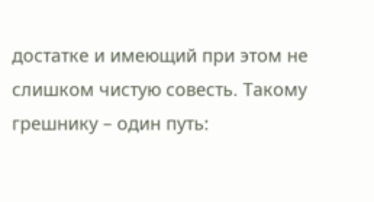достатке и имеющий при этом не слишком чистую совесть. Такому грешнику – один путь: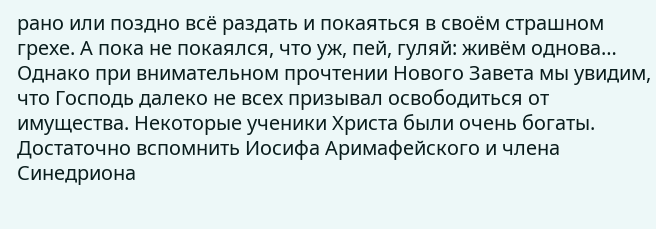рано или поздно всё раздать и покаяться в своём страшном грехе. А пока не покаялся, что уж, пей, гуляй: живём однова…
Однако при внимательном прочтении Нового Завета мы увидим, что Господь далеко не всех призывал освободиться от имущества. Некоторые ученики Христа были очень богаты. Достаточно вспомнить Иосифа Аримафейского и члена Синедриона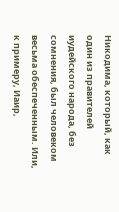Никодима, который, как один из правителей иудейского народа, без сомнения, был человеком весьма обеспеченным. Или, к примеру, Иаир,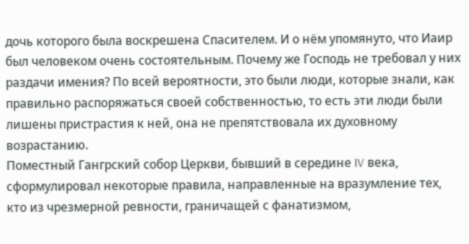дочь которого была воскрешена Спасителем. И о нём упомянуто, что Иаир был человеком очень состоятельным. Почему же Господь не требовал у них раздачи имения? По всей вероятности, это были люди, которые знали, как правильно распоряжаться своей собственностью, то есть эти люди были лишены пристрастия к ней, она не препятствовала их духовному возрастанию.
Поместный Гангрский собор Церкви, бывший в середине IV века, сформулировал некоторые правила, направленные на вразумление тех, кто из чрезмерной ревности, граничащей с фанатизмом,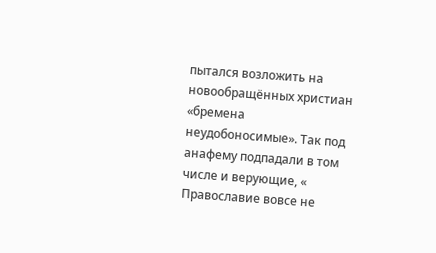пытался возложить на новообращённых христиан «бремена неудобоносимые». Так под анафему подпадали в том числе и верующие, «
Православие вовсе не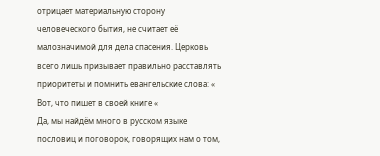отрицает материальную сторону человеческого бытия, не считает её малозначимой для дела спасения. Церковь всего лишь призывает правильно расставлять приоритеты и помнить евангельские слова: «
Вот, что пишет в своей книге «
Да, мы найдём много в русском языке пословиц и поговорок, говорящих нам о том,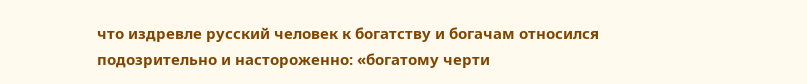что издревле русский человек к богатству и богачам относился подозрительно и настороженно: «богатому черти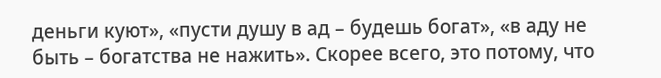деньги куют», «пусти душу в ад – будешь богат», «в аду не быть – богатства не нажить». Скорее всего, это потому, что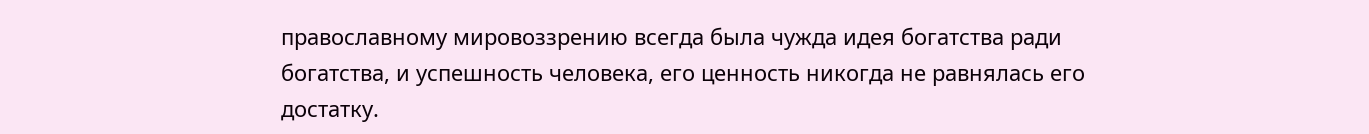православному мировоззрению всегда была чужда идея богатства ради богатства, и успешность человека, его ценность никогда не равнялась его достатку.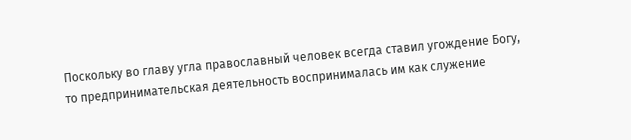Поскольку во главу угла православный человек всегда ставил угождение Богу, то предпринимательская деятельность воспринималась им как служение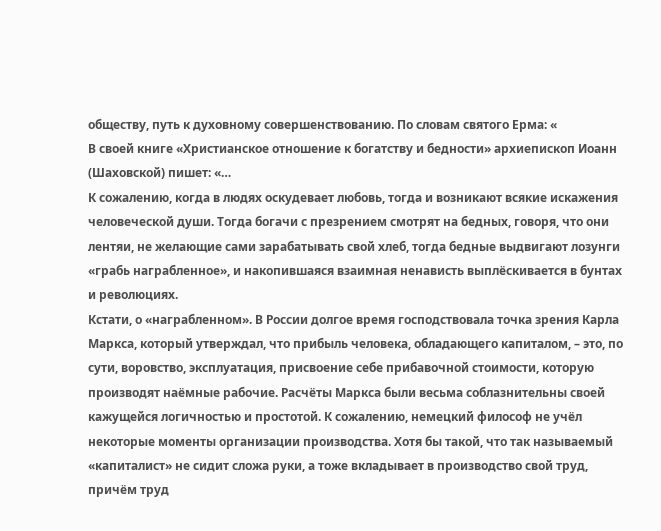обществу, путь к духовному совершенствованию. По словам святого Ерма: «
В своей книге «Христианское отношение к богатству и бедности» архиепископ Иоанн (Шаховской) пишет: «…
К сожалению, когда в людях оскудевает любовь, тогда и возникают всякие искажения человеческой души. Тогда богачи с презрением смотрят на бедных, говоря, что они лентяи, не желающие сами зарабатывать свой хлеб, тогда бедные выдвигают лозунги «грабь награбленное», и накопившаяся взаимная ненависть выплёскивается в бунтах и революциях.
Кстати, о «награбленном». В России долгое время господствовала точка зрения Карла Маркса, который утверждал, что прибыль человека, обладающего капиталом, – это, по сути, воровство, эксплуатация, присвоение себе прибавочной стоимости, которую производят наёмные рабочие. Расчёты Маркса были весьма соблазнительны своей кажущейся логичностью и простотой. К сожалению, немецкий философ не учёл некоторые моменты организации производства. Хотя бы такой, что так называемый «капиталист» не сидит сложа руки, а тоже вкладывает в производство свой труд, причём труд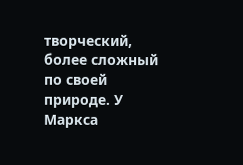творческий, более сложный по своей природе. У Маркса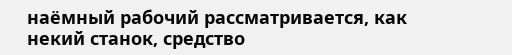наёмный рабочий рассматривается, как некий станок, средство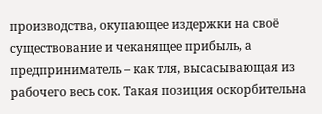производства, окупающее издержки на своё существование и чеканящее прибыль, а предприниматель – как тля, высасывающая из рабочего весь сок. Такая позиция оскорбительна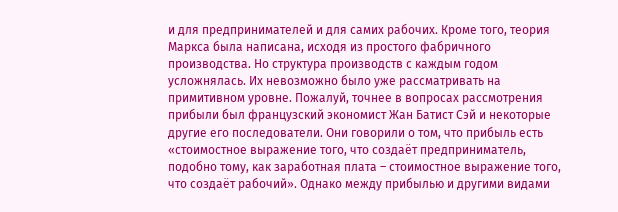и для предпринимателей и для самих рабочих. Кроме того, теория Маркса была написана, исходя из простого фабричного производства. Но структура производств с каждым годом усложнялась. Их невозможно было уже рассматривать на примитивном уровне. Пожалуй, точнее в вопросах рассмотрения прибыли был французский экономист Жан Батист Сэй и некоторые другие его последователи. Они говорили о том, что прибыль есть «стоимостное выражение того, что создаёт предприниматель, подобно тому, как заработная плата – стоимостное выражение того, что создаёт рабочий». Однако между прибылью и другими видами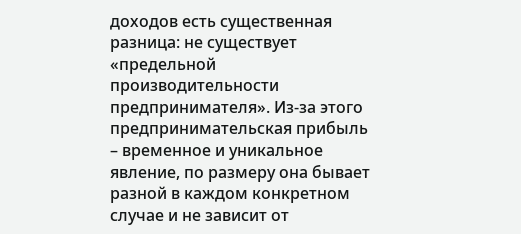доходов есть существенная разница: не существует «предельной производительности предпринимателя». Из-за этого предпринимательская прибыль – временное и уникальное явление, по размеру она бывает разной в каждом конкретном случае и не зависит от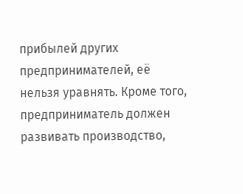прибылей других предпринимателей, её нельзя уравнять. Кроме того, предприниматель должен развивать производство,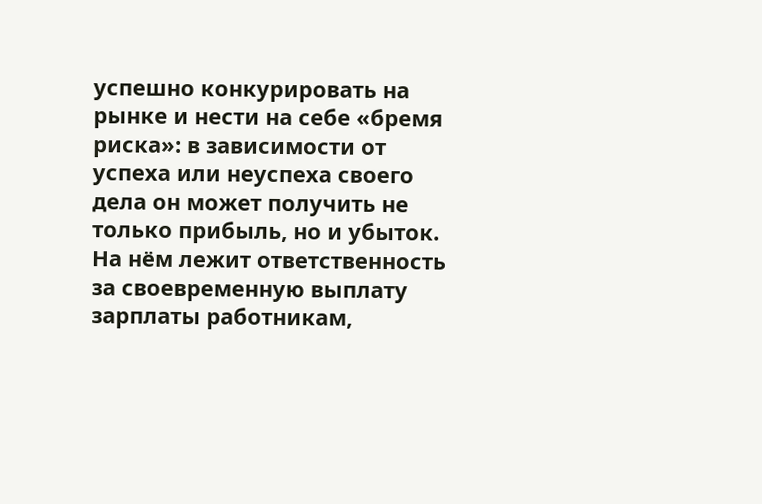успешно конкурировать на рынке и нести на себе «бремя риска»: в зависимости от успеха или неуспеха своего дела он может получить не только прибыль, но и убыток. На нём лежит ответственность за своевременную выплату зарплаты работникам,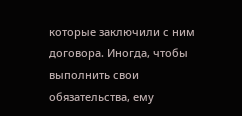которые заключили с ним договора. Иногда, чтобы выполнить свои обязательства, ему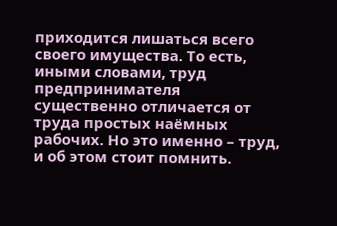приходится лишаться всего своего имущества. То есть, иными словами, труд предпринимателя существенно отличается от труда простых наёмных рабочих. Но это именно – труд, и об этом стоит помнить.